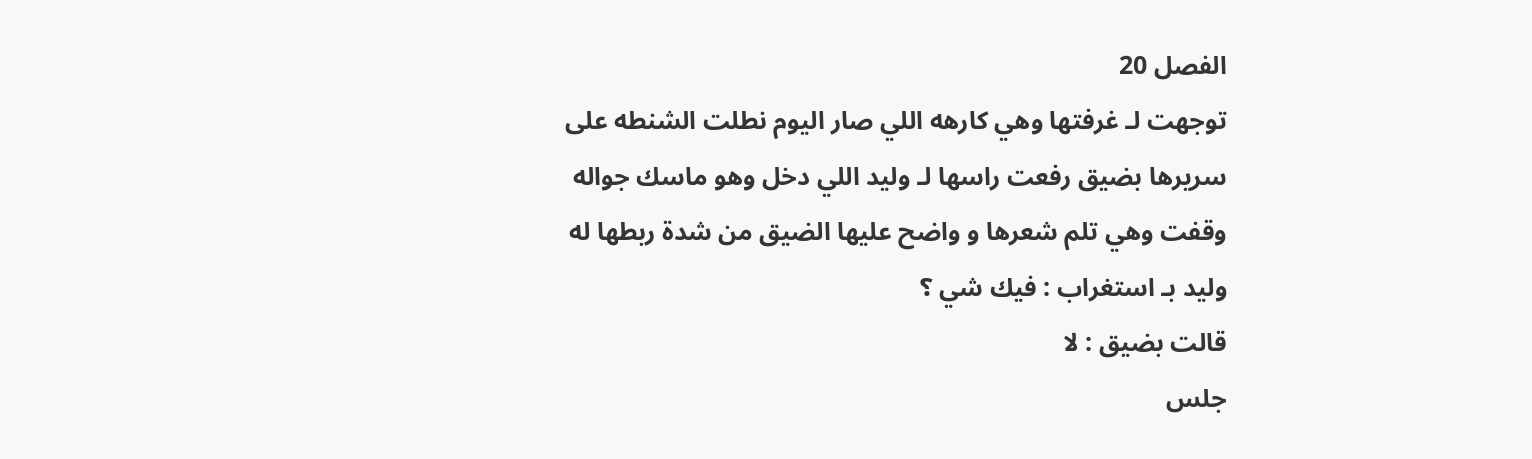الفصل 20
توجهت لـ غرفتها وهي كارهه اللي صار اليوم نطلت الشنطه على سريرها بضيق رفعت راسها لـ وليد اللي دخل وهو ماسك جواله
وقفت وهي تلم شعرها و واضح عليها الضيق من شدة ربطها له
وليد بـ استغراب : فيك شي ؟
قالت بضيق : لا
جلس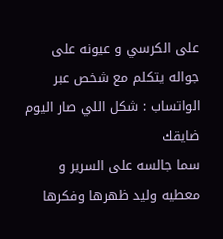على الكرسي و عيونه على جواله يتكلم مع شخص عبر الواتساب : شكل اللي صار اليوم ضايقك
سما جالسه على السرير و معطيه وليد ظهرها وفكرها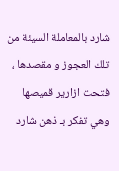شارد بالمعاملة السيئة من تلك العجوز و مقصدها ، فتحت ازارير قميصها وهي تفكر بـ ذهن شارد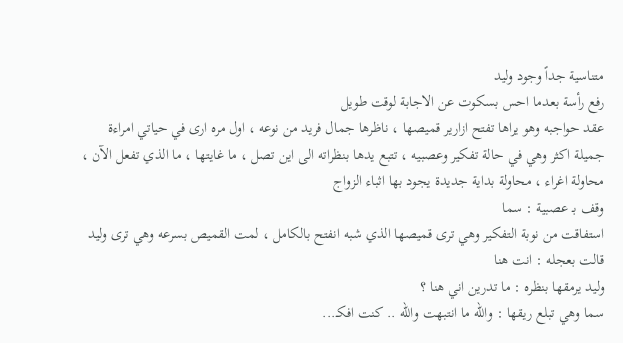متناسية جداً وجود وليد
رفع رأسة بعدما احس بسكوت عن الاجابة لوقت طويل
عقد حواجبه وهو يراها تفتح ازارير قميصها ، ناظرها جمال فريد من نوعه ، اول مره ارى في حياتي امراءة جميلة اكثر وهي في حالة تفكير وعصبيه ، تتبع يدها بنظراته الى اين تصل ، ما غايتها ، ما الذي تفعل الآن ، محاولة اغراء ، محاولة بداية جديدة يجود بها اثباء الزواج
وقف بـ عصبية : سما
استفاقت من نوبة التفكير وهي ترى قميصها الذي شبه انفتح بالكامل ، لمت القميص بسرعه وهي ترى وليد قالت بعجله : انت هنا
وليد يرمقها بنظره : ما تدرين اني هنا ؟
سما وهي تبلع ريقها : والله ما انتبهت والله .. كنت افكـ...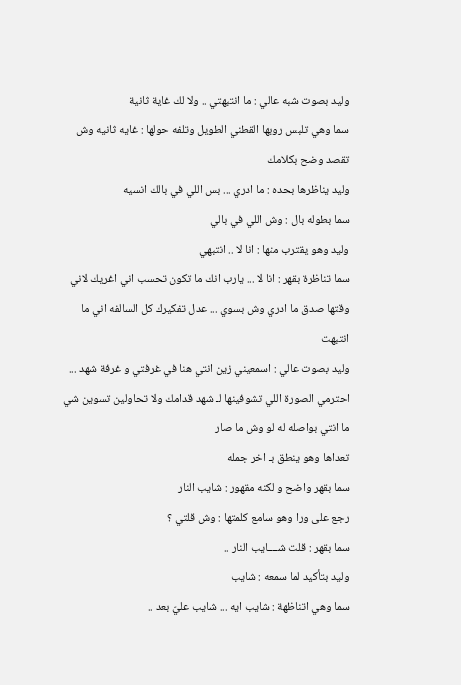وليد بصوت شبه عالي : ما انتبهتي .. ولا لك غاية ثانية
سما وهي تلبس روبها القطني الطويل وتلفه حولها : غايه ثانيه وش تقصد وضح بكلامك
وليد يناظرها بحده : ما ادري ... بس اللي في بالك انسيه
سما بطوله بال : وش اللي في بالي
وليد وهو يقترب منها : انا لا .. انتبهي
سما تناظرة بقهر : انا لا ... يارب انك ما تكون تحسب اني اغريك لاني وقتها صدق ما ادري وش بسوي ... عدل تفكيرك كل السالفه اني ما انتبهت
وليد بصوت عالي : اسمعيني زين انتي هنا في غرفتي و غرفة شهد ... احترمي الصورة اللي تشوفينها لـ شهد قدامك ولا تحاولين تسوين شي ما انتي بواصله له لو وش ما صار
تعداها وهو ينطق بـ اخر جمله
سما بقهر واضح و لكنه مقهور : شايب النار
رجع على ورا وهو سامع كلمتها : وش قلتي ؟
سما بقهر : قلت شــــايب النار ..
وليد بتأكيد لما سمعه : شايب
سما وهي اتناظهة : شايب ايه ... شايب عليّ بعد ..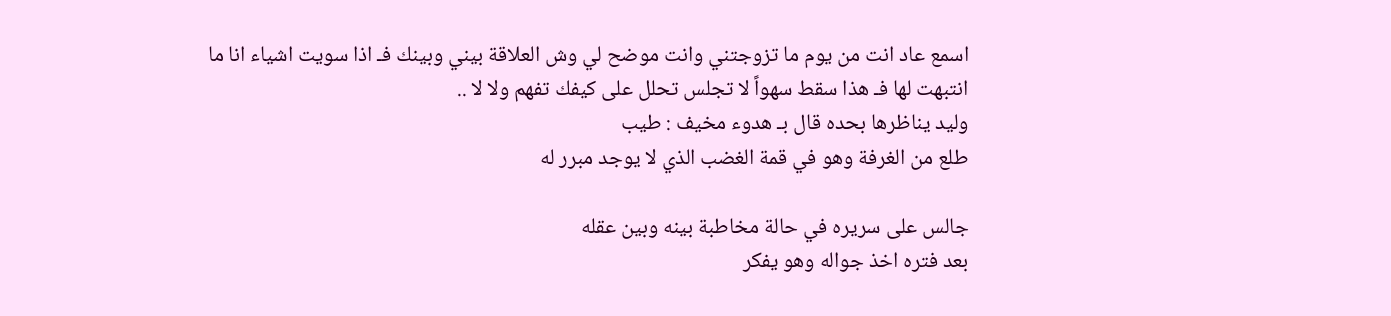اسمع عاد انت من يوم ما تزوجتني وانت موضح لي وش العلاقة بيني وبينك فـ اذا سويت اشياء انا ما انتبهت لها فـ هذا سقط سهواً لا تجلس تحلل على كيفك تفهم ولا لا ..
وليد يناظرها بحده قال بـ هدوء مخيف : طيب
طلع من الغرفة وهو في قمة الغضب الذي لا يوجد مبرر له

جالس على سريره في حالة مخاطبة بينه وبين عقله
بعد فتره اخذ جواله وهو يفكر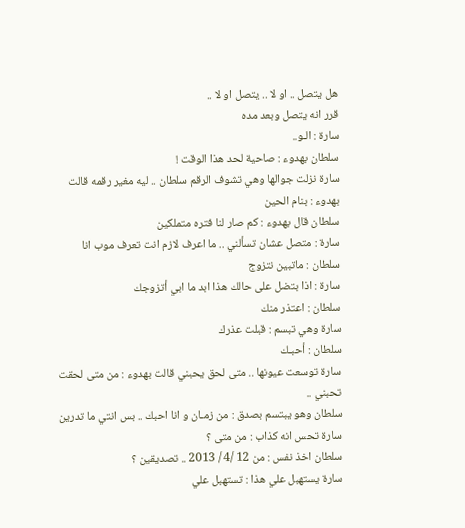هل يتصل .. او لا .. يتصل او لا ..
قرر انه يتصل وبعد مده
سارة : الـو..
سلطان بهدوء : صاحية لحد هذا الوقت !
سارة نزلت جوالها وهي تشوف الرقم سلطان .. ليه مغير رقمه قالت بهدوء : بنام الحين
سلطان قال بهدوء : كم صار لنا فتره متملكين
سارة : متصل عشان تسألني .. ما اعرف لازم انت تعرف موب انا
سلطان : ماتبين نتزوج
سارة : اذا بتضل على حالك هذا ابد ما ابي أتزوجك
سلطان : اعتذر منك
سارة وهي تبسم : قبلت عذرك
سلطان : أحبـك
سارة توسعت عيونها .. متى لحق يحبني قالت بهدوء : من متى لحقت تحبني ..
سلطان وهو يبتسم بصدق : من زمـان و انا احبك .. بس انتي ما تدرين
سارة تحس انه كذاب : من متى ؟
سلطان اخذ نفس : من 12 /4 / 2013 .. تصديقين ؟
سارة يستهبل علي هذا : تستهبل علي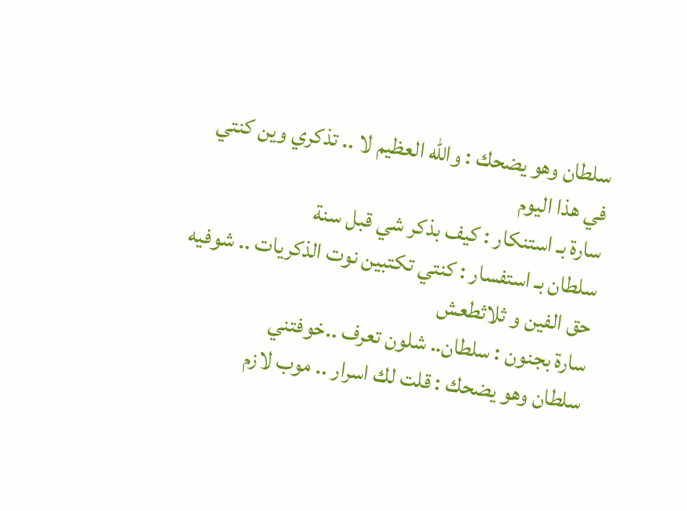سلطان وهو يضحك : والله العظيم لا .. تذكري وين كنتي في هذا اليوم
سارة بـ استنكار : كيف بذكر شي قبل سنة
سلطان بـ استفسار : كنتي تكتبين نوت الذكريات .. شوفيه حق الفين و ثلاثطعش
سارة بجنون : سلطان.. شلون تعرف ..خوفتني
سلطان وهو يضحك : قلت لك اسرار .. موب لازم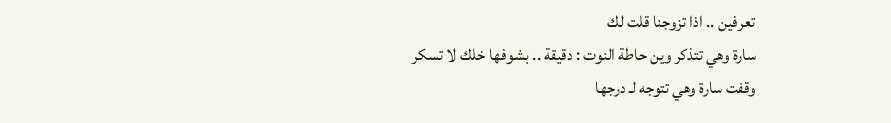تعرفين .. اذا تزوجنا قلت لك
سارة وهي تتذكر وين حاطة النوت : دقيقة .. بشوفها خلك لا تسكر
وقفت سارة وهي تتوجه لـ درجها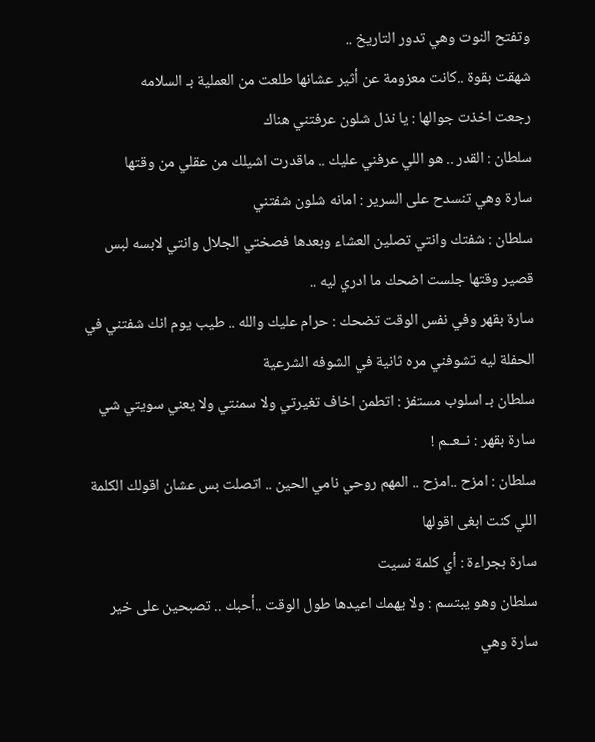وتفتح النوت وهي تدور التاريخ ..
شهقت بقوة ..كانت معزومة عن أثير عشانها طلعت من العملية بـ السلامه
رجعت اخذت جوالها : يا نذل شلون عرفتني هناك
سلطان : القدر .. هو اللي عرفني عليك .. ماقدرت اشيلك من عقلي من وقتها
سارة وهي تنسدح على السرير : امانه شلون شفتني
سلطان : شفتك وانتي تصلين العشاء وبعدها فصختي الجلال وانتي لابسه لبس قصير وقتها جلست اضحك ما ادري ليه ..
سارة بقهر وفي نفس الوقت تضحك : حرام عليك والله .. طيب يوم انك شفتني في الحفلة ليه تشوفني مره ثانية في الشوفه الشرعية
سلطان بـ اسلوب مستفز : اتطمن اخاف تغيرتي ولا سمنتي ولا يعني سويتي شي
سارة بقهر : نــعــم !
سلطان : امزح ..امزح .. المهم روحي نامي الحين .. اتصلت بس عشان اقولك الكلمة اللي كنت ابغى اقولها
سارة بجراءة : أي كلمة نسيت
سلطان وهو يبتسم : ولا يهمك اعيدها طول الوقت ..أحبك .. تصبحين على خير
سارة وهي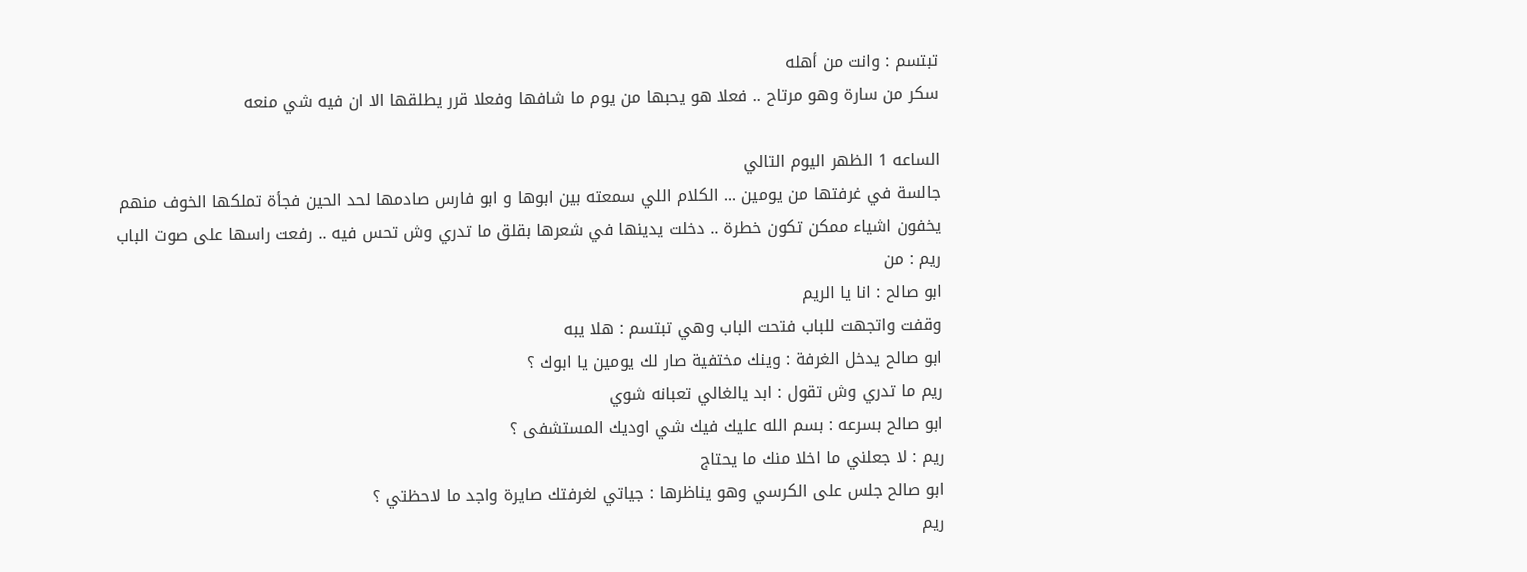تبتسم : وانت من أهله
سكر من سارة وهو مرتاح .. فعلا هو يحبها من يوم ما شافها وفعلا قرر يطلقها الا ان فيه شي منعه

الساعه 1 الظهر اليوم التالي
جالسة في غرفتها من يومين ... الكلام اللي سمعته بين ابوها و ابو فارس صادمها لحد الحين فجأة تملكها الخوف منهم يخفون اشياء ممكن تكون خطرة .. دخلت يدينها في شعرها بقلق ما تدري وش تحس فيه .. رفعت راسها على صوت الباب
ريم : من
ابو صالح : انا يا الريم
وقفت واتجهت للباب فتحت الباب وهي تبتسم : هلا يبه
ابو صالح يدخل الغرفة : وينك مختفية صار لك يومين يا ابوك ؟
ريم ما تدري وش تقول : ابد يالغالي تعبانه شوي
ابو صالح بسرعه : بسم الله عليك فيك شي اوديك المستشفى ؟
ريم : لا جعلني ما اخلا منك ما يحتاج
ابو صالح جلس على الكرسي وهو يناظرها : جياتي لغرفتك صايرة واجد ما لاحظتي ؟
ريم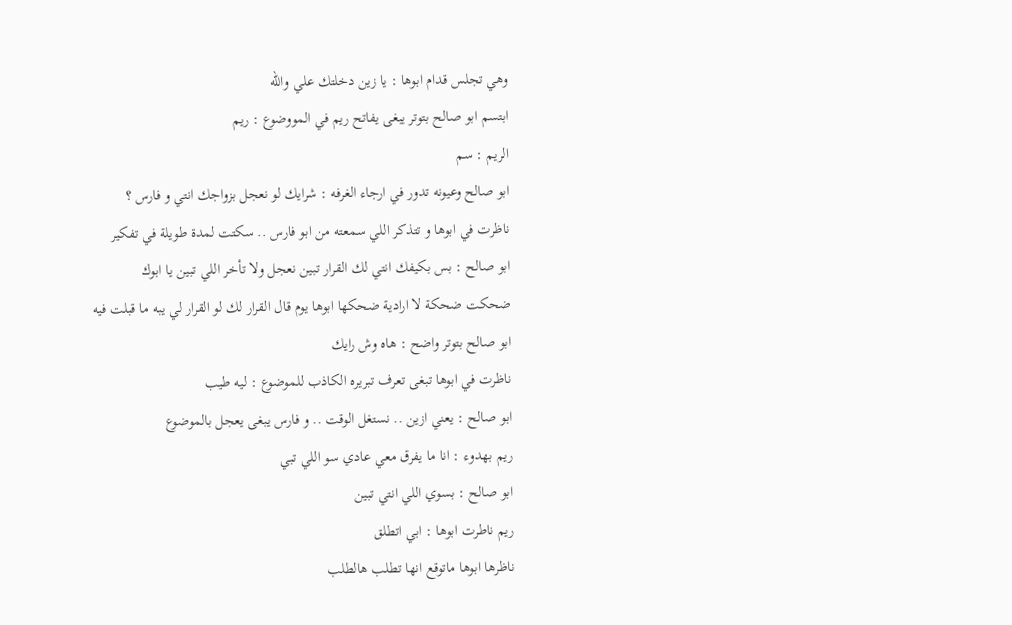وهي تجلس قدام ابوها : يا زين دخلتك علي والله
ابتسم ابو صالح بتوتر يبغى يفاتح ريم في المووضوع : ريم
الريم : سم
ابو صالح وعيونه تدور في ارجاء الغرفه : شرايك لو نعجل بزواجك انتي و فارس ؟
ناظرت في ابوها و تتذكر اللي سمعته من ابو فارس .. سكتت لمدة طويلة في تفكير
ابو صالح : بس بكيفك انتي لك القرار تبين نعجل ولا تأخر اللي تبين يا ابوك
ضحكت ضحكة لا ارادية ضحكها ابوها يوم قال القرار لك لو القرار لي يبه ما قبلت فيه
ابو صالح بتوتر واضح : هاه وش رايك
ناظرت في ابوها تبغى تعرف تبريره الكاذب للموضوع : ليه طيب
ابو صالح : يعني ازين .. نستغل الوقت .. و فارس يبغى يعجل بالموضوع
ريم بهدوء : انا ما يفرق معي عادي سو اللي تبي
ابو صالح : بسوي اللي انتي تبين
ريم ناطرت ابوها : ابي اتطلق
ناظرها ابوها ماتوقع انها تطلب هالطلب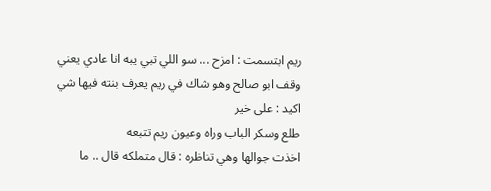ريم ابتسمت : امزح ... سو اللي تبي يبه انا عادي يعني
وقف ابو صالح وهو شاك في ريم يعرف بنته فيها شي اكيد : على خير
طلع وسكر الباب وراه وعيون ريم تتبعه
اخذت جوالها وهي تناظره : قال متملكه قال .. ما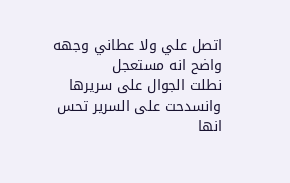اتصل علي ولا عطاني وجهه واضح انه مستعجل
نطلت الجوال على سريرها وانسدحت على السرير تحس انها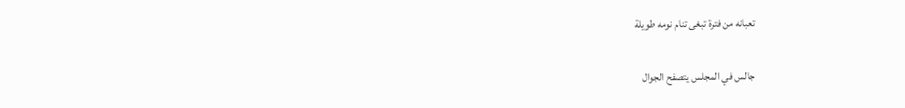تعبانه من فترة تبغى تنام نومه طويلة

جالس في المجلس يتصفح الجوال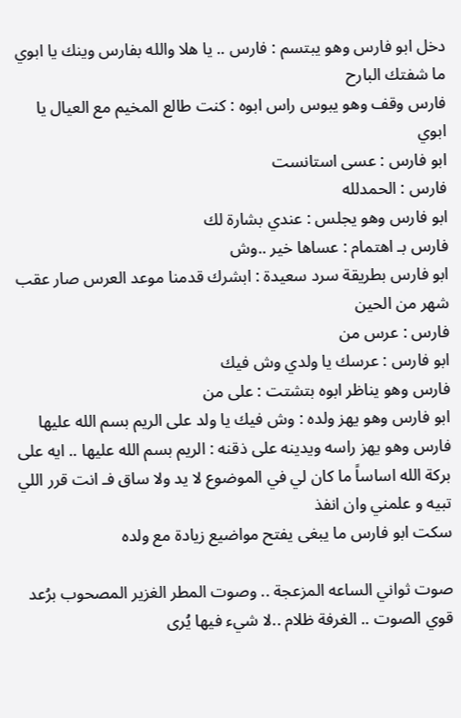دخل ابو فارس وهو يبتسم : فارس .. يا هلا والله بفارس وينك يا ابوي ما شفتك البارح
فارس وقف وهو يبوس راس ابوه : كنت طالع المخيم مع العيال يا ابوي
ابو فارس : عسى استانست
فارس : الحمدلله
ابو فارس وهو يجلس : عندي بشارة لك
فارس بـ اهتمام : عساها خير ..وش
ابو فارس بطريقة سرد سعيدة : ابشرك قدمنا موعد العرس صار عقب شهر من الحين
فارس : عرس من
ابو فارس : عرسك يا ولدي وش فيك
فارس وهو يناظر ابوه بتشتت : على من
ابو فارس وهو يهز ولده : وش فيك يا ولد على الريم بسم الله عليها
فارس وهو يهز راسه ويدينه على ذقنه : الريم بسم الله عليها .. ايه على بركة الله اساساً ما كان لي في الموضوع لا يد ولا ساق فـ انت قرر اللي تبيه و علمني وان انفذ
سكت ابو فارس ما يبغى يفتح مواضيع زيادة مع ولده

صوت ثواني الساعه المزعجة .. وصوت المطر الغزير المصحوب برُعد قوي الصوت .. الغرفة ظلام ..لا شيء فيها يُرى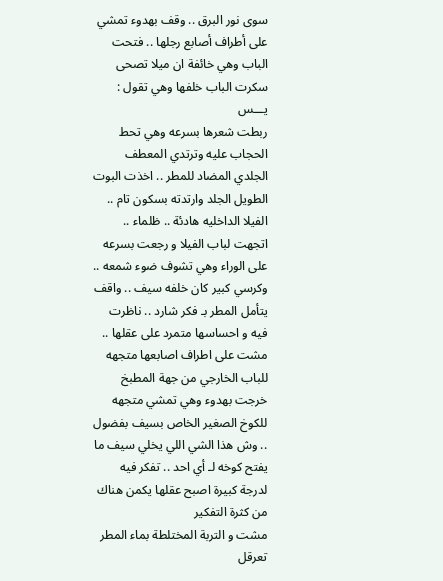سوى نور البرق .. وقف بهدوء تمشي على أطراف أصابع رجلها .. فتحت الباب وهي خائفة ان ميلا تصحى
سكرت الباب خلفها وهي تقول : يـــس
ربطت شعرها بسرعه وهي تحط الحجاب عليه وترتدي المعطف الجلدي المضاد للمطر .. اخذت البوت الطويل الجلد وارتدته بسكون تام .. الفيلا الداخليه هادئة .. ظلماء .. اتجهت لباب الفيلا و رجعت بسرعه على الوراء وهي تشوف ضوء شمعه .. وكرسي كبير كان خلفه سيف .. واقف يتأمل المطر بـ فكر شارد .. ناظرت فيه و احساسها متمرد على عقلها ..
مشت على اطراف اصابعها متجهه للباب الخارجي من جهة المطبخ
خرجت بهدوء وهي تمشي متجهه للكوخ الصغير الخاص بسيف بفضول .. وش هذا الشي اللي يخلي سيف ما يفتح كوخه لـ أي احد .. تفكر فيه لدرجة كبيرة اصبح عقلها يكمن هناك من كثرة التفكير
مشت و التربة المختلطة بماء المطر تعرقل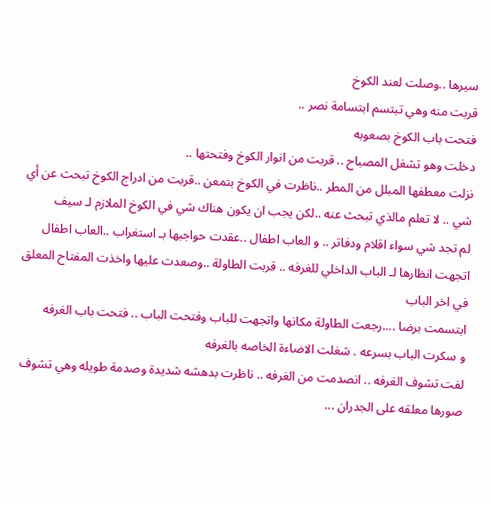سيرها ..وصلت لعند الكوخ
قربت منه وهي تبتسم ابتسامة نصر ..
فتحت باب الكوخ بصعوبه
دخلت وهو تشغل المصباح .. قربت من انوار الكوخ وفتحتها ..
نزلت معطفها المبلل من المطر ..ناظرت في الكوخ بتمعن ..قربت من ادراج الكوخ تبحث عن أي شي .. لا تعلم مالذي تبحث عنه ..لكن يجب ان يكون هناك شي في الكوخ الملازم لـ سيف
لم تجد شي سواء اقلام ودفاتر .. و العاب اطفال ..عقدت حواجبها بـ استغراب ..العاب اطفال
اتجهت انظارها لـ الباب الداخلي للغرفه .. قربت الطاولة ..وصعدت عليها واخذت المفتاح المعلق في اخر الباب
ابتسمت برضا ....رجعت الطاولة مكانها واتجهت للباب وفتحت الباب .. فتحت باب الغرفه
و سكرت الباب بسرعه . شغلت الاضاءة الخاصه بالغرفه
لفت تشوف الغرفه .. انصدمت من الغرفه .. ناظرت بدهشه شديدة وصدمة طويله وهي تشوف صورها معلقه على الجدران ...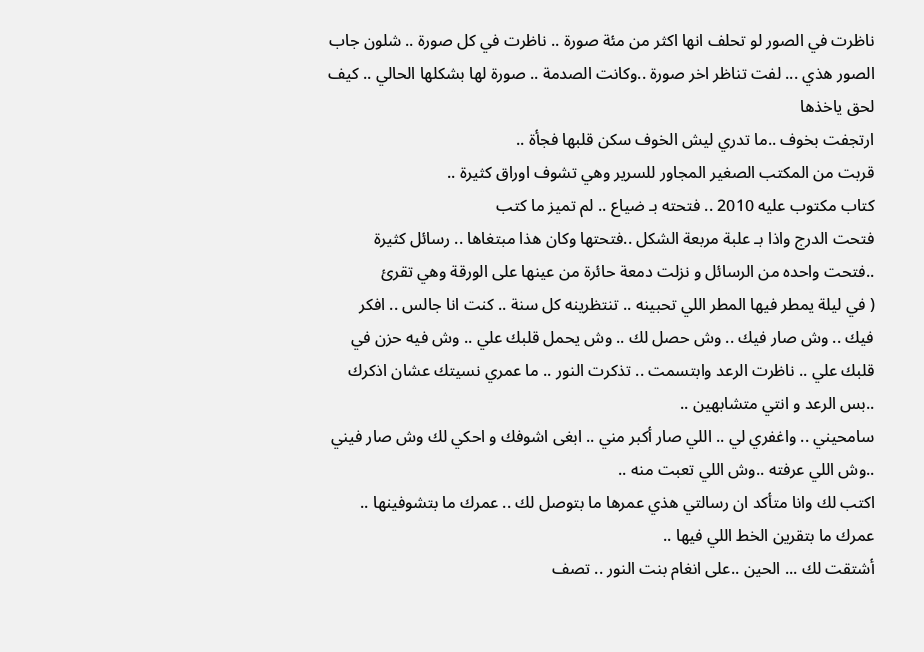ناظرت في الصور لو تحلف انها اكثر من مئة صورة .. ناظرت في كل صورة .. شلون جاب الصور هذي ... لفت تناظر اخر صورة ..وكانت الصدمة .. صورة لها بشكلها الحالي .. كيف لحق ياخذها
ارتجفت بخوف ..ما تدري ليش الخوف سكن قلبها فجأة ..
قربت من المكتب الصغير المجاور للسرير وهي تشوف اوراق كثيرة ..
كتاب مكتوب عليه 2010 .. فتحته بـ ضياع .. لم تميز ما كتب
فتحت الدرج واذا بـ علبة مربعة الشكل ..فتحتها وكان هذا مبتغاها .. رسائل كثيرة ..فتحت واحده من الرسائل و نزلت دمعة حائرة من عينها على الورقة وهي تقرئ
( في ليلة يمطر فيها المطر اللي تحبينه .. تنتظرينه كل سنة .. كنت انا جالس .. افكر فيك .. وش صار فيك .. وش حصل لك .. وش يحمل قلبك علي .. وش فيه حزن في قلبك علي .. ناظرت الرعد وابتسمت .. تذكرت النور .. ما عمري نسيتك عشان اذكرك ..بس الرعد و انتي متشابهين ..
سامحيني .. واغفري لي .. اللي صار أكبر مني .. ابغى اشوفك و احكي لك وش صار فيني ..وش اللي عرفته ..وش اللي تعبت منه ..
اكتب لك وانا متأكد ان رسالتي هذي عمرها ما بتوصل لك .. عمرك ما بتشوفينها .. عمرك ما بتقرين الخط اللي فيها ..
أشتقت لك ... الحين ..على انغام بنت النور .. تصف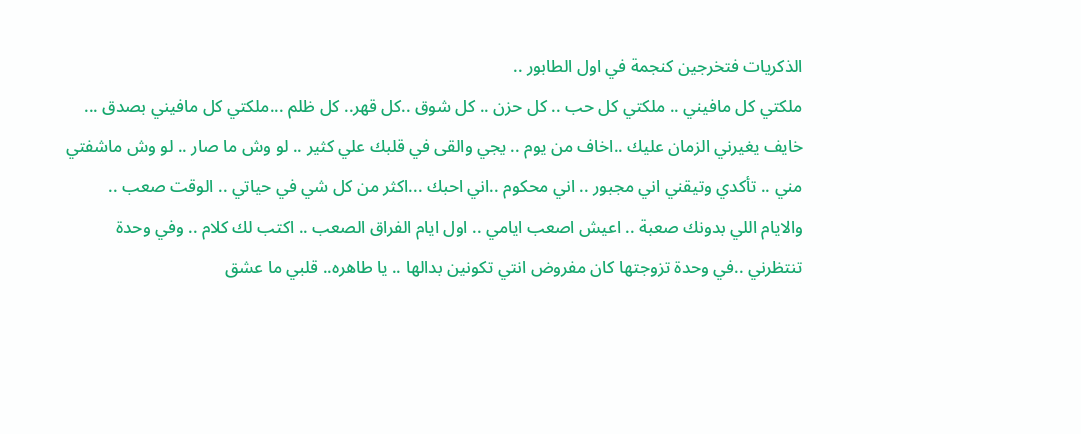الذكريات فتخرجين كنجمة في اول الطابور ..
ملكتي كل مافيني .. ملكتي كل حب .. كل حزن .. كل شوق ..كل قهر.. كل ظلم ...ملكتي كل مافيني بصدق ... خايف يغيرني الزمان عليك ..اخاف من يوم .. يجي والقى في قلبك علي كثير .. لو وش ما صار .. لو وش ماشفتي مني .. تأكدي وتيقني اني مجبور .. اني محكوم ..اني احبك ...اكثر من كل شي في حياتي .. الوقت صعب .. والايام اللي بدونك صعبة .. اعيش اصعب ايامي .. اول ايام الفراق الصعب .. اكتب لك كلام .. وفي وحدة تنتظرني ..في وحدة تزوجتها كان مفروض انتي تكونين بدالها .. يا طاهره.. قلبي ما عشق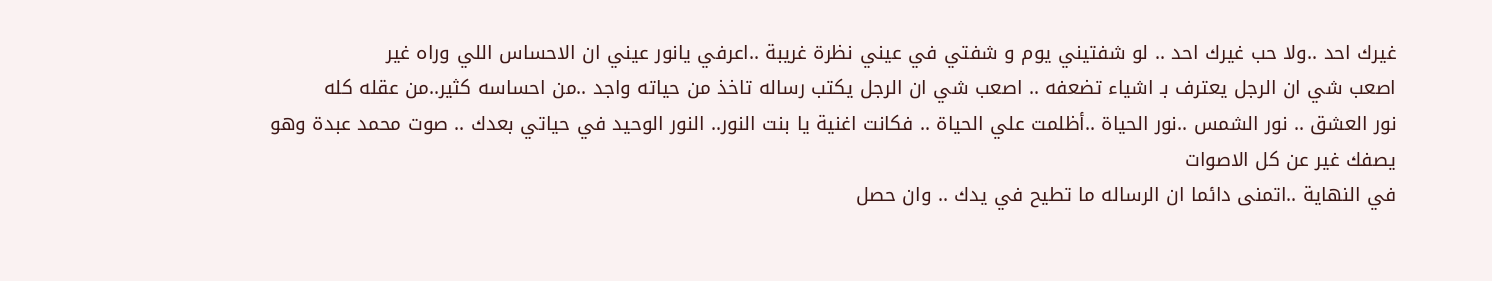غيرك احد ..ولا حب غيرك احد .. لو شفتيني يوم و شفتي في عيني نظرة غريبة ..اعرفي يانور عيني ان الاحساس اللي وراه غير
اصعب شي ان الرجل يعترف بـ اشياء تضعفه .. اصعب شي ان الرجل يكتب رساله تاخذ من حياته واجد ..من احساسه كثير..من عقله كله
نور العشق .. نور الشمس ..نور الحياة ..أظلمت علي الحياة .. فكانت اغنية يا بنت النور.. النور الوحيد في حياتي بعدك .. صوت محمد عبدة وهو يصفك غير عن كل الاصوات
في النهاية ..اتمنى دائما ان الرساله ما تطيح في يدك .. وان حصل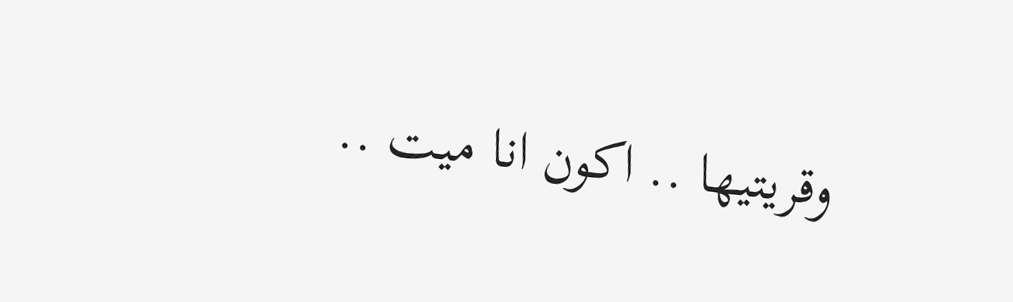وقريتيها .. اكون انا ميت ..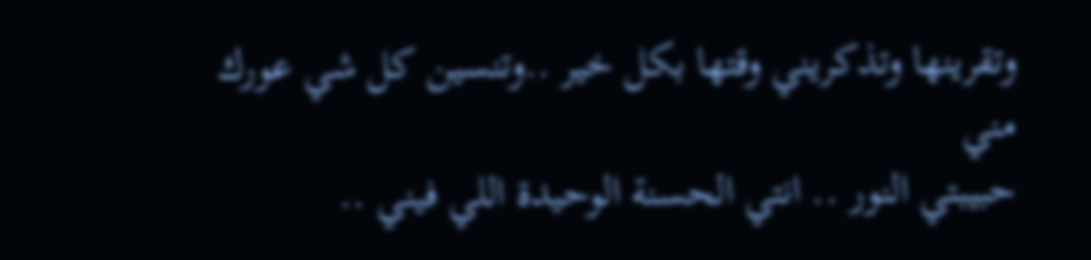وتقرينها وتذكريني وقتها بكل خير ..وتنسين كل شي عورك مني
حبيبتي النور .. انتي الحسنة الوحيدة اللي فيني ..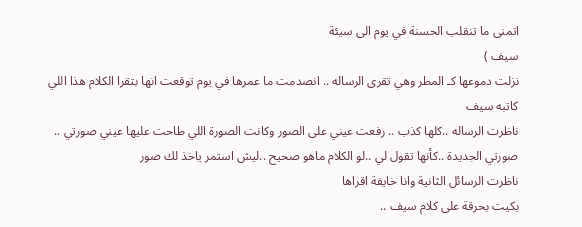اتمنى ما تنقلب الحسنة في يوم الى سيئة
سيف )
نزلت دموعها كـ المطر وهي تقرى الرساله .. انصدمت ما عمرها في يوم توقعت انها بتقرا الكلام هذا اللي كاتبه سيف
ناظرت الرساله ..كلها كذب .. رفعت عيني على الصور وكانت الصورة اللي طاحت عليها عيني صورتي .. صورتي الجديدة ..كأنها تقول لي ..لو الكلام ماهو صحيح ..ليش استمر ياخذ لك صور
ناظرت الرسائل الثانية وانا خايفة اقراها
بكيت بحرقة على كلام سيف ..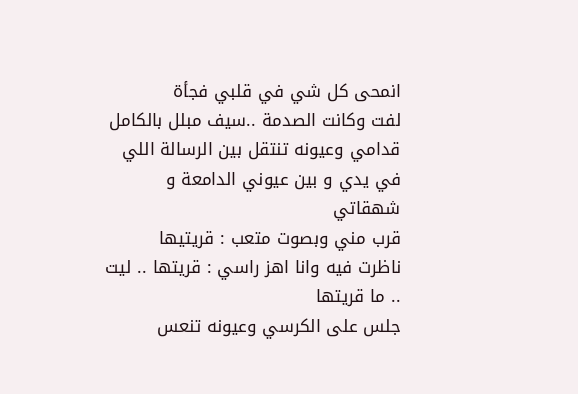انمحى كل شي في قلبي فجأة
لفت وكانت الصدمة ..سيف مبلل بالكامل قدامي وعيونه تنتقل بين الرسالة اللي في يدي و بين عيوني الدامعة و شهقاتي
قرب مني وبصوت متعب : قريتيها
ناظرت فيه وانا اهز راسي : قريتها .. ليت .. ما قريتها
جلس على الكرسي وعيونه تنعس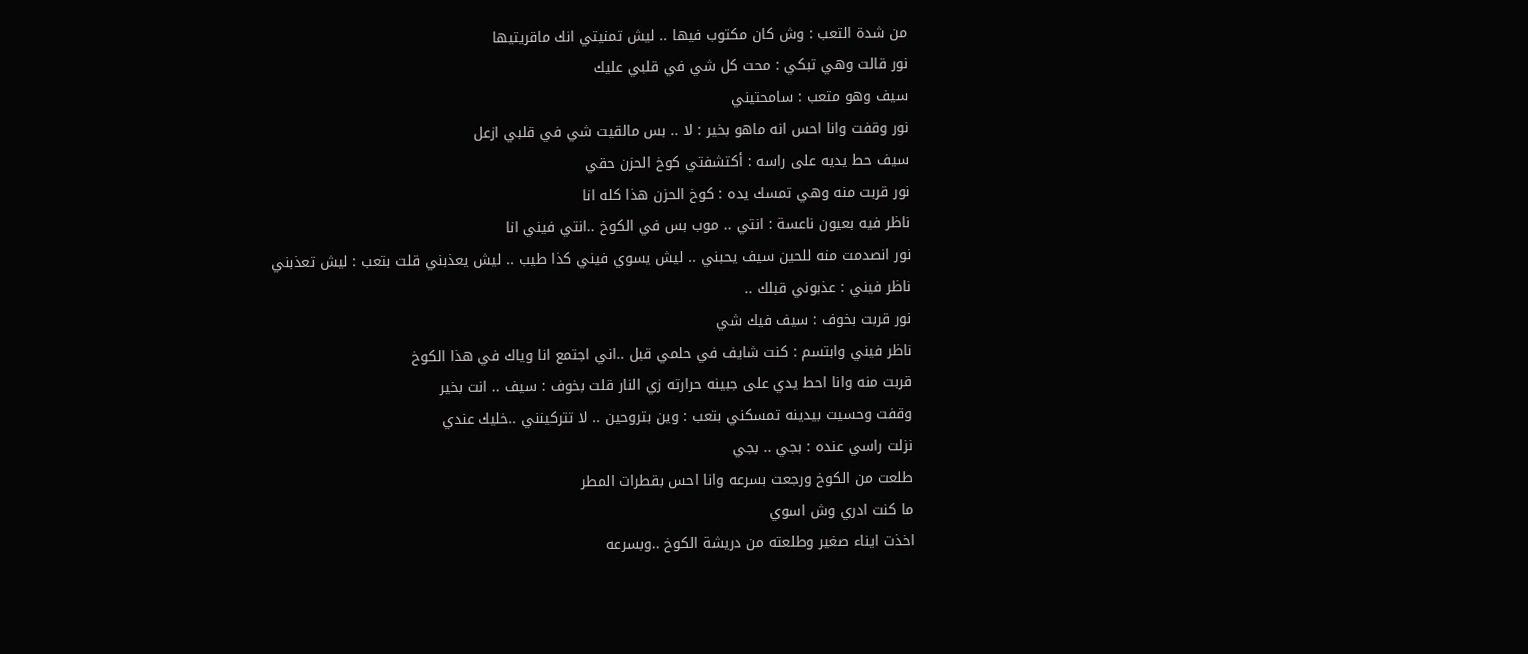من شدة التعب : وش كان مكتوب فيها .. ليش تمنيتي انك ماقريتيها
نور قالت وهي تبكي : محت كل شي في قلبي عليك
سيف وهو متعب : سامحتيني
نور وقفت وانا احس انه ماهو بخير : لا .. بس مالقيت شي في قلبي ازعل
سيف حط يديه على راسه : أكتشفتي كوخ الحزن حقي
نور قربت منه وهي تمسك يده : كوخ الحزن هذا كله انا
ناظر فيه بعيون ناعسة : انتي .. موب بس في الكوخ ..انتي فيني انا
نور انصدمت منه للحين سيف يحبني .. ليش يسوي فيني كذا طيب .. ليش يعذبني قلت بتعب : ليش تعذبني
ناظر فيني : عذبوني قبلك ..
نور قربت بخوف : سيف فيك شي
ناظر فيني وابتسم : كنت شايف في حلمي قبل ..اني اجتمع انا وياك في هذا الكوخ
قربت منه وانا احط يدي على جبينه حرارته زي النار قلت بخوف : سيف .. انت بخير
وقفت وحسيت بيدينه تمسكني بتعب : وين بتروحين .. لا تتركينني ..خليك عندي
نزلت راسي عنده : بجي .. بجي
طلعت من الكوخ ورجعت بسرعه وانا احس بقطرات المطر
ما كنت ادري وش اسوي
اخذت ايناء صغير وطلعته من دريشة الكوخ ..وبسرعه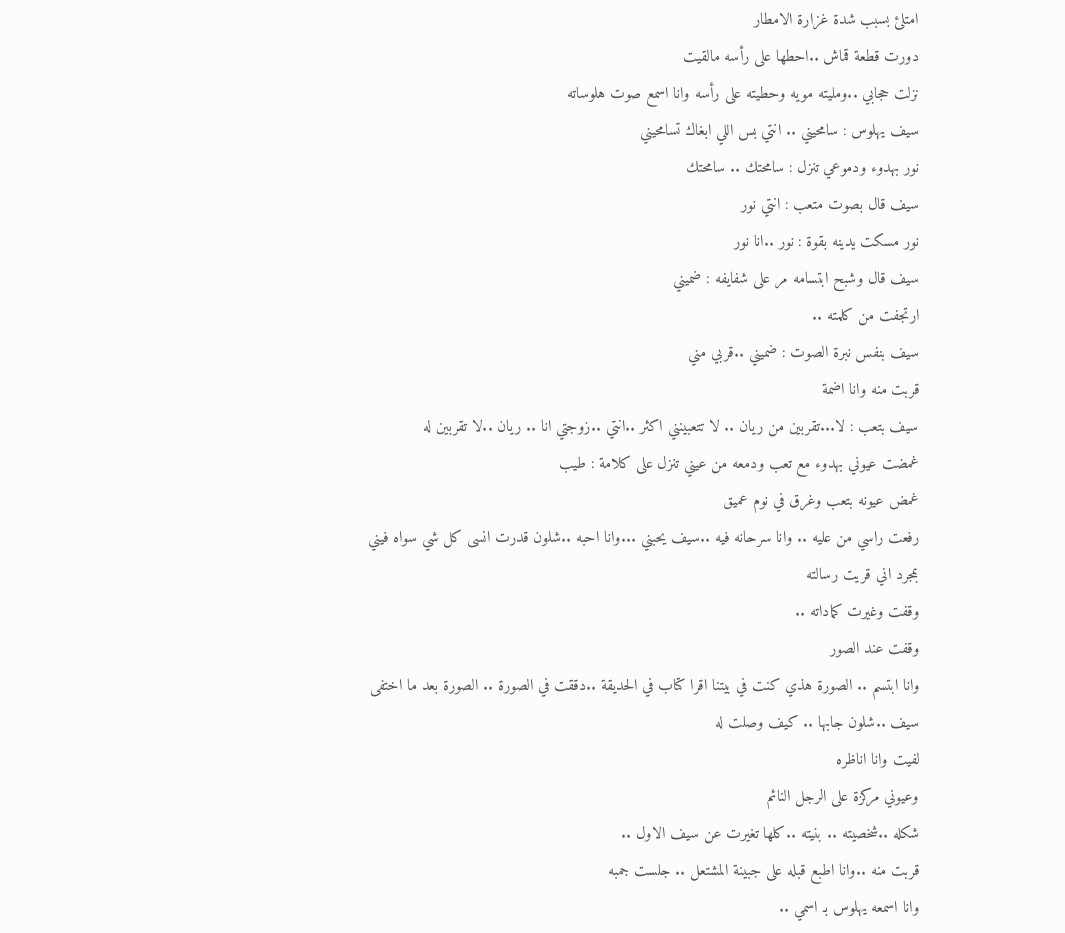امتلئ بسبب شدة غزارة الامطار
دورت قطعة قماش ..احطها على رأسه مالقيت
نزلت حجابي ..ومليته مويه وحطيته على رأسه وانا اسمع صوت هلوساته
سيف يهلوس : سامحيني .. انتي بس اللي ابغاك تسامحيني
نور بهدوء ودموعي تنزل : سامحتك .. سامحتك
سيف قال بصوت متعب : انتي نور
نور مسكت يدينه بقوة : نور ..انا نور
سيف قال وشبح ابتسامه مر على شفايفه : ضميني
ارتجفت من كلمته ..
سيف بنفس نبرة الصوت : ضميني ..قربي مني
قربت منه وانا اضمة
سيف بتعب : لا...تقربين من ريان .. لا تتعبينني اكثر ..انتي ..زوجتي انا .. ريان ..لا تقربين له
غمضت عيوني بهدوء مع تعب ودمعه من عيني تنزل على كلامة : طيب
غمض عيونه بتعب وغرق في نوم عميق
رفعت راسي من عليه .. وانا سرحانه فيه ..سيف يحبني ...وانا احبه ..شلون قدرت انسى كل شي سواه فيني بمجرد اني قريت رسالته
وقفت وغيرت كماداته ..
وقفت عند الصور
وانا ابتسم .. الصورة هذي كنت في بيتنا اقرا كتاب في الحديقة ..دققت في الصورة .. الصورة بعد ما اختفى سيف ..شلون جابها .. كيف وصلت له
لفيت وانا اناظره
وعيوني مركزة على الرجل النائم
شكله ..شخصيته .. بنيته ..كلها تغيرت عن سيف الاول ..
قربت منه ..وانا اطبع قبله على جبينة المشتعل .. جلست جمبه
وانا اسمعه يهلوس بـ اسمي ..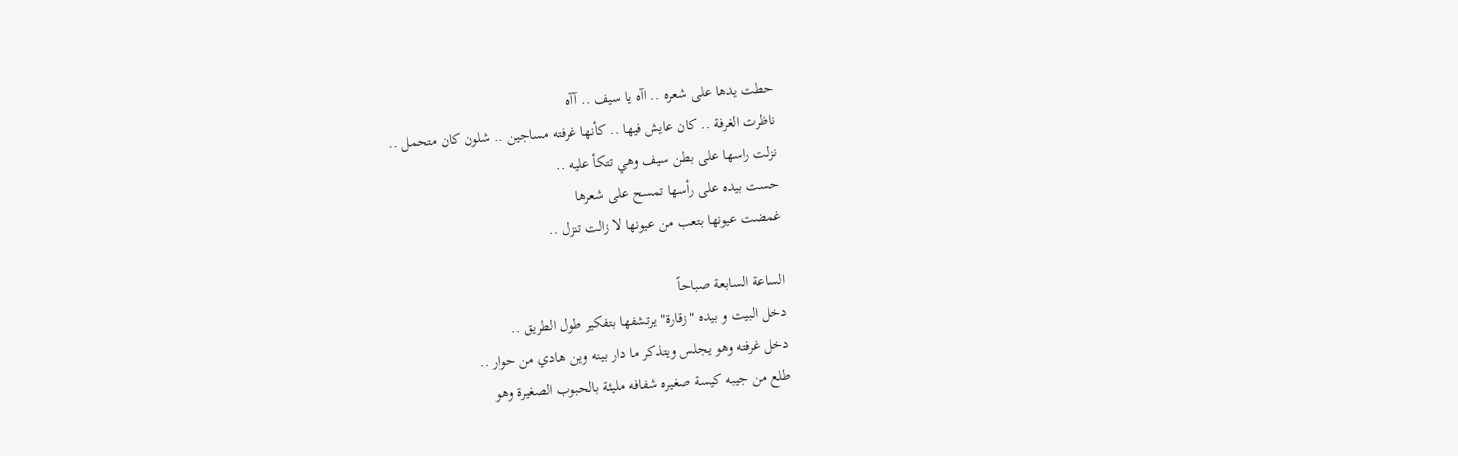حطت يدها على شعره .. اآه يا سيف .. آآه
ناظرت الغرفة .. كان عايش فيها .. كأنها غرفته مساجين .. شلون كان متحمل ..
نزلت راسها على بطن سيف وهي تتكأ عليه ..
حست بيده على رأسها تمسح على شعرها
غمضت عيونها بتعب من عيونها لا زالت تنزل ..

الساعة السابعة صباحاً
دخل البيت و بيده "زقارة" يرتشفها بتفكير طول الطريق ..
دخل غرفته وهو يجلس ويتذكر ما دار بينه وين هادي من حوار ..
طلع من جيبه كيسة صغيره شفافه مليئة بالحبوب الصغيرة وهو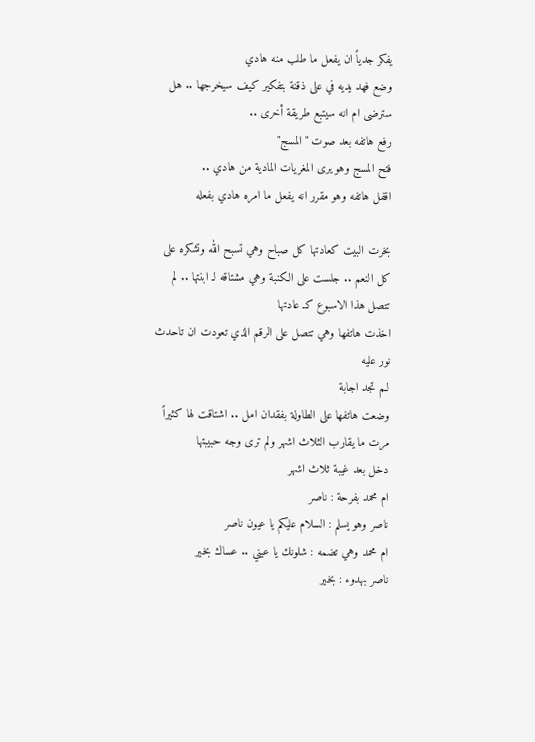يفكر جدياً ان يفعل ما طلب منه هادي
وضع فهد يديه في على ذقنة بتفكير كيف سيخرجها .. هل سترضى ام انه سيتبع طريقة أخرى ..
رفع هاتفه بعد صوت "المسج"
فتح المسج وهو يرى المغريات المادية من هادي ..
اقفل هاتفه وهو مقرر انه يفعل ما امره هادي بفعله

بخرت البيت كعادتها كل صباح وهي تسبح الله وتشكره على كل النعم .. جلست على الكنبة وهي مشتاقه لـ ابنتها .. لم تتصل هذا الاسبوع كـ عادتها
اخذت هاتفها وهي تتصل على الرقم الذي تعودت ان تاحدث نور عليه
لـم تجد اجابة
وضعت هاتفها على الطاولة بفقدان امل .. اشتاقت لها كثيراً
مرت ما يقارب الثلاث اشهر ولم ترى وجه حبيبتها
دخل بعد غيبة ثلاث اشهر
ام محمد بفرحة : ناصر
ناصر وهو يسلم : السلام عليكم يا عيون ناصر
ام محمد وهي تضمه : شلونك يا عيني .. عساك بخير
ناصر بهدوء : بخير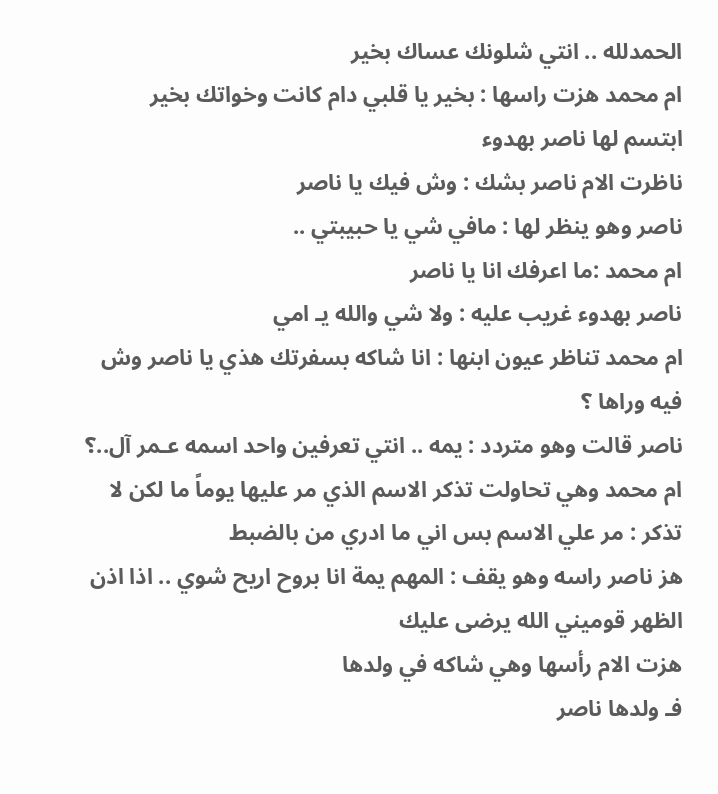الحمدلله .. انتي شلونك عساك بخير
ام محمد هزت راسها : بخير يا قلبي دام كانت وخواتك بخير
ابتسم لها ناصر بهدوء
ناظرت الام ناصر بشك : وش فيك يا ناصر
ناصر وهو ينظر لها : مافي شي يا حبيبتي ..
ام محمد :ما اعرفك انا يا ناصر
ناصر بهدوء غريب عليه : ولا شي والله يـ امي
ام محمد تناظر عيون ابنها : انا شاكه بسفرتك هذي يا ناصر وش فيه وراها ؟
ناصر قالت وهو متردد : يمه .. انتي تعرفين واحد اسمه عـمر آل..؟
ام محمد وهي تحاولت تذكر الاسم الذي مر عليها يوماً ما لكن لا تذكر : مر علي الاسم بس اني ما ادري من بالضبط
هز ناصر راسه وهو يقف : المهم يمة انا بروح اريح شوي .. اذا اذن الظهر قوميني الله يرضى عليك
هزت الام رأسها وهي شاكه في ولدها
فـ ولدها ناصر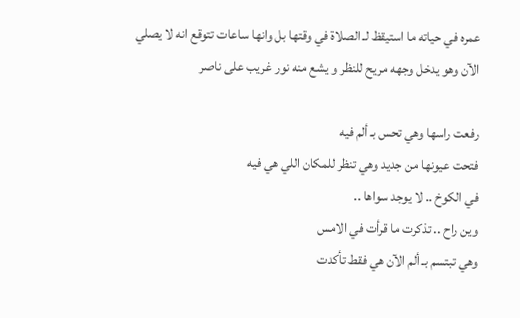عمره في حياته ما استيقظ لـ الصلاة في وقتها بل وانها ساعات تتوقع انه لا يصلي
الآن وهو يدخل وجهه مريح للنظر و يشع منه نور غريب على ناصر

رفعت راسها وهي تحس بـ ألم فيه
فتحت عيونها من جديد وهي تنظر للمكان اللي هي فيه
في الكوخ .. لا يوجد سواها ..
وين راح .. تذكرت ما قرأت في الامس
وهي تبتسم بـ ألم الآن هي فقط تأكدت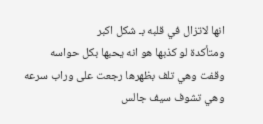انها لاتزال في قلبه بـ شكل اكبر
ومتأكدة لو كذبها هو انه يحبها بكل حواسه
وقفت وهي تلف بظهرها رجعت على وراب سرعه وهي تشوف سيف جالس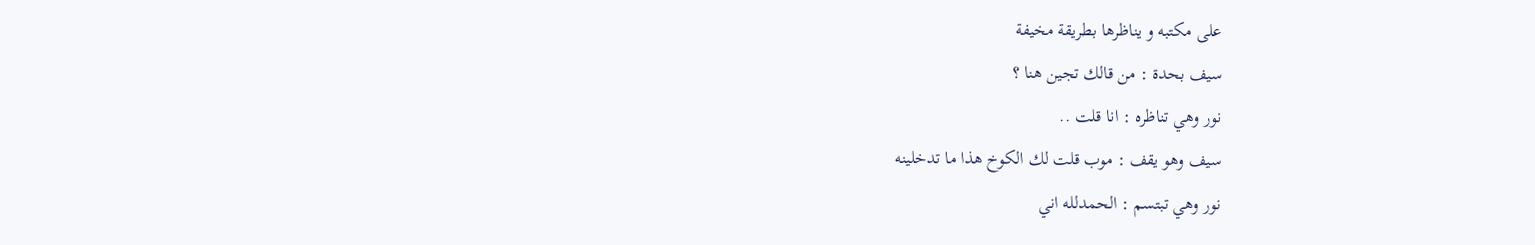على مكتبه و يناظرها بطريقة مخيفة
سيف بحدة : من قالك تجين هنا ؟
نور وهي تناظره : انا قلت ..
سيف وهو يقف : موب قلت لك الكوخ هذا ما تدخلينه
نور وهي تبتسم : الحمدلله اني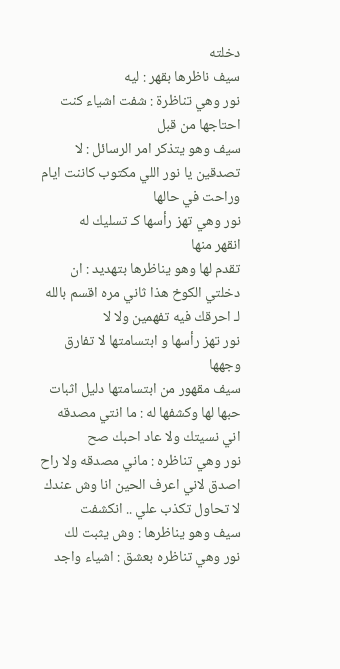دخلته
سيف ناظرها بقهر : ليه
نور وهي تناظرة : شفت اشياء كنت احتاجها من قبل
سيف وهو يتذكر امر الرسائل : لا تصدقين يا نور اللي مكتوب كاننت ايام وراحت في حالها
نور وهي تهز رأسها كـ تسليك له
انقهر منها
تقدم لها وهو يناظرها بتهديد : ان دخلتي الكوخ هذا ثاني مره اقسم بالله لـ احرقك فيه تفهمين ولا لا
نور تهز رأسها و ابتسامتها لا تفارق وجهها
سيف مقهور من ابتسامتها دليل اثبات حبها لها وكشفها له : ما انتي مصدقه اني نسيتك ولا عاد احبك صح
نور وهي تناظره : ماني مصدقه ولا راح اصدق لاني اعرف الحين انا وش عندك لا تحاول تكذب علي .. انكشفت
سيف وهو يناظرها : وش يثبت لك
نور وهي تناظره بعشق : اشياء واجد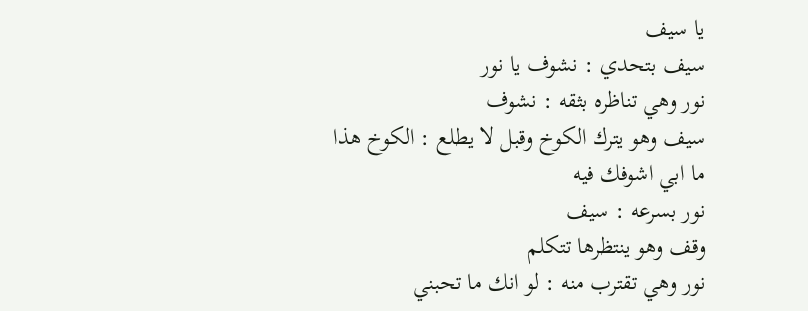يا سيف
سيف بتحدي : نشوف يا نور
نور وهي تناظره بثقه : نشوف
سيف وهو يترك الكوخ وقبل لا يطلع : الكوخ هذا ما ابي اشوفك فيه
نور بسرعه : سيف
وقف وهو ينتظرها تتكلم
نور وهي تقترب منه : لو انك ما تحبني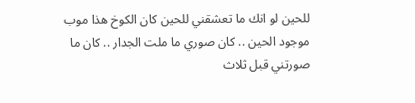للحين لو انك ما تعشقني للحين كان الكوخ هذا موب موجود الحين .. كان صوري ما ملت الجدار .. كان ما صورتني قبل ثلاث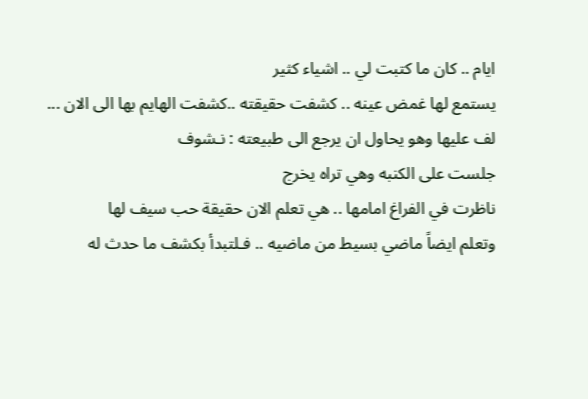ايام .. كان ما كتبت لي .. اشياء كثير
يستمع لها غمض عينه .. كشفت حقيقته ..كشفت الهايم بها الى الان ...
لف عليها وهو يحاول ان يرجع الى طبيعته : نـشوف
جلست على الكنبه وهي تراه يخرج
ناظرت في الفراغ امامها .. هي تعلم الان حقيقة حب سيف لها
وتعلم ايضاً ماضي بسيط من ماضيه .. فـلتبدأ بكشف ما حدث له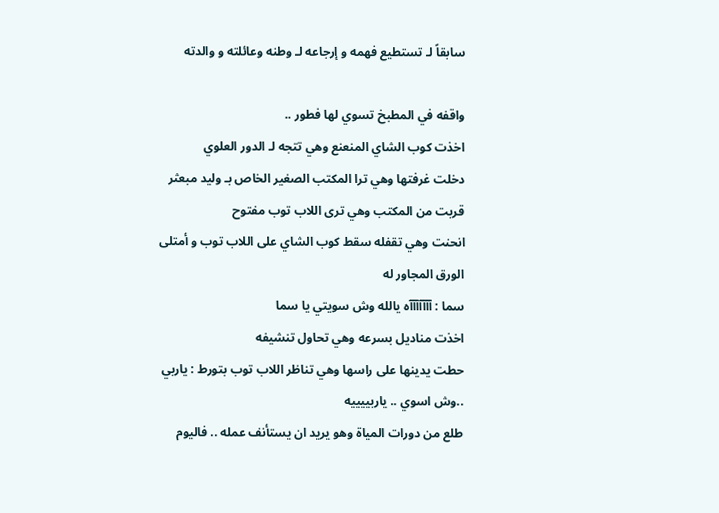سابقاً لـ تستطيع فهمه و إرجاعه لـ وطنه وعائلته و والدته

واقفه في المطبخ تسوي لها فطور ..
اخذت كوب الشاي المنعنع وهي تتجه لـ الدور العلوي
دخلت غرفتها وهي ترا المكتب الصغير الخاص بـ وليد مبعثر
قربت من المكتب وهي ترى اللاب توب مفتوح
انحنت وهي تقفله سقط كوب الشاي على اللاب توب و أمتلى الورق المجاور له
سما : آآآآآآآه يالله وش سويتي يا سما
اخذت مناديل بسرعه وهي تحاول تنشيفه
حطت يدينها على راسها وهي تناظر اللاب توب بتورط : ياربي ..وش اسوي .. ياربييييه
طلع من دورات المياة وهو يريد ان يستأنف عمله .. فاليوم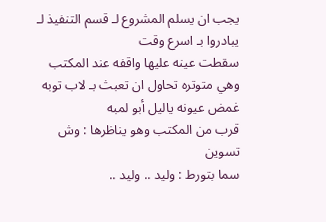يجب ان يسلم المشروع لـ قسم التنفيذ لـ يبادروا بـ اسرع وقت
سقطت عينه عليها واقفه عند المكتب وهي متوتره تحاول ان تعبث بـ لاب توبه
غمض عيونه ياليل أبو لمبه
قرب من المكتب وهو يناظرها : وش تسوين
سما بتورط : وليد .. وليد ..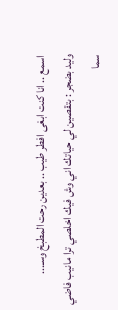اسمع .. انا كنت ابغى افطر طيب .. بعدين رحت المطبخ وسـ...
وليد بضجر : بتقصين لي حياتك اني وش فيك اخلصي ترا مانيب فاضي
سما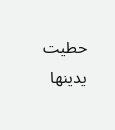حطيت يدينها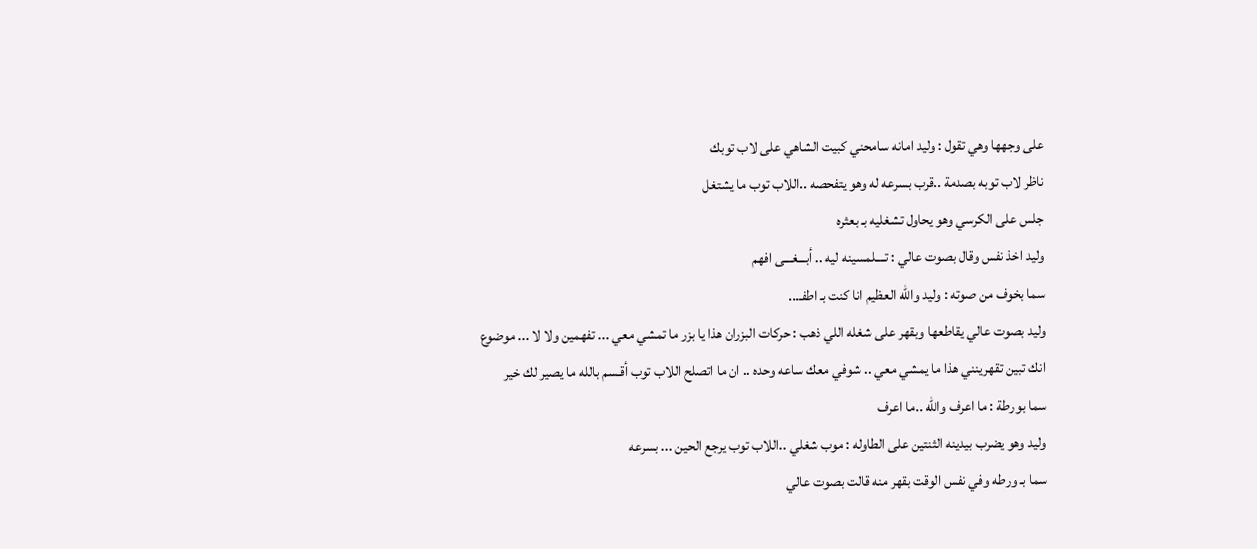على وجهها وهي تقول : وليد امانه سامحني كبيت الشاهي على لاب توبك
ناظر لاب توبه بصدمة ..قرب بسرعه له وهو يتفحصه ..اللاب توب ما يشتغل
جلس على الكرسي وهو يحاول تشغليه بـ بعثره
وليد اخذ نفس وقال بصوت عالي : تــــلمسينه ليه .. أبـــغـــى افهم
سما بخوف من صوته : وليد والله العظيم انا كنت بـ اطفـ...
وليد بصوت عالي يقاطعها وبقهر على شغله اللي ذهب : حركات البزران هذا يا بزر ما تمشي معي ... تفهمين ولا لا ... موضوع انك تبين تقهرينني هذا ما يمشي معي .. شوفي معك ساعه وحده .. ان ما اتصلح اللاب توب أقـسم بالله ما يصير لك خير
سما بورطة : ما اعرف والله ..ما اعرف
وليد وهو يضرب بيدينه الثنتين على الطاوله : موب شغلي ..اللاب توب يرجع الحين ... بسرعه
سما بـ ورطه وفي نفس الوقت بقهر منه قالت بصوت عالي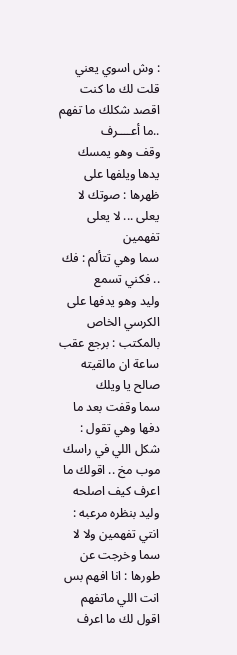: وش اسوي يعني قلت لك ما كنت اقصد شكلك ما تفهم ..ما أعــــرف
وقف وهو يمسك يدها ويلفها على ظهرها : صوتك لا يعلى ... لا يعلى تفهمين
سما وهي تتألم : فك .. فكني تسمع
وليد وهو يدفها على الكرسي الخاص بالمكتب : برجع عقب ساعة ان مالقيته صالح يا ويلك
سما وقفت بعد ما دفها وهي تقول : شكل اللي في راسك موب مخ .. اقولك ما اعرف كيف اصلحه
وليد بنظره مرعبه : انتي تفهمين ولا لا
سما وخرجت عن طورها : انا افهم بس انت اللي ماتفهم اقول لك ما اعرف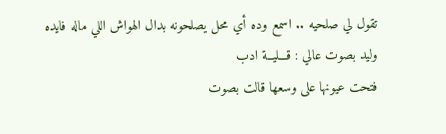تقول لي صلحيه .. اسمع وده أي محل يصلحونه بدال الهواش اللي ماله فايده
وليد بصوت عالي : قـــليــة ادب
فتحت عيونها على وسعها قالت بصوت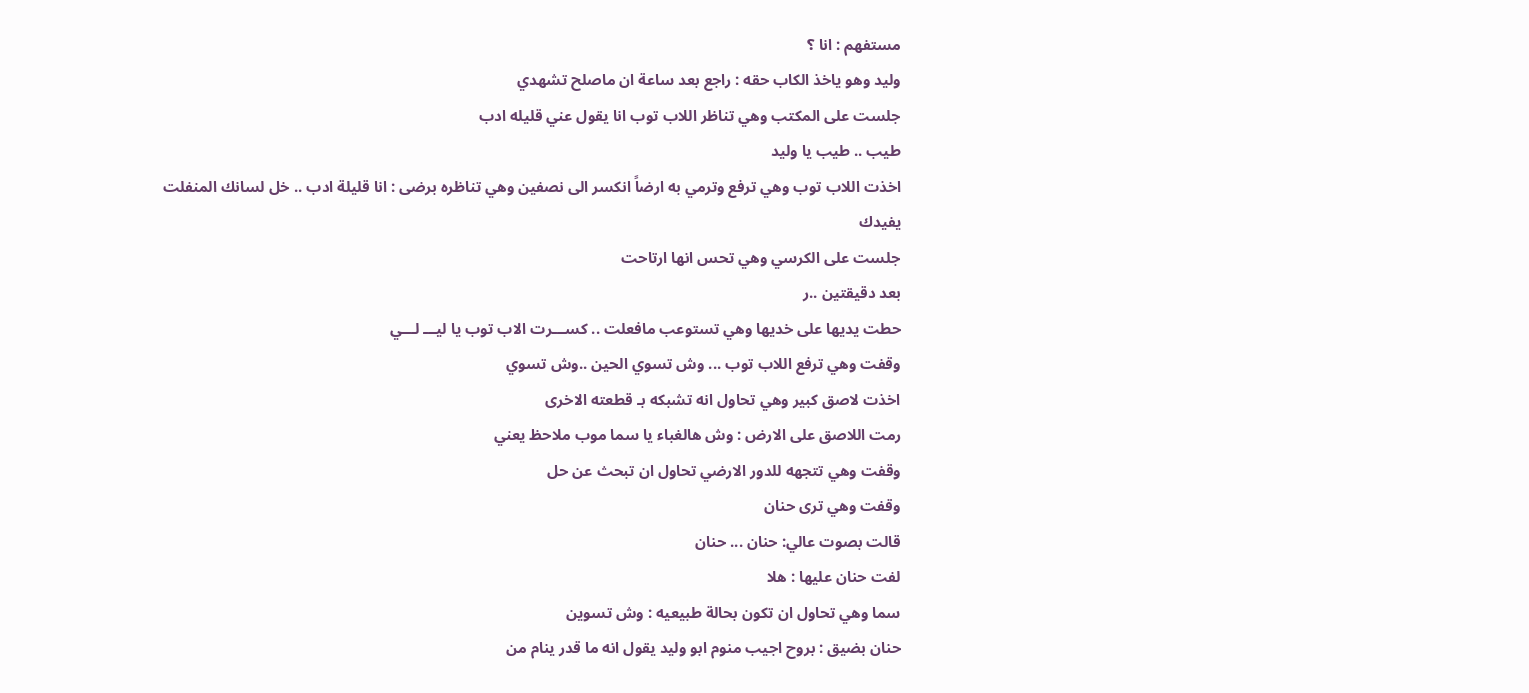مستفهم : انا ؟
وليد وهو ياخذ الكاب حقه : راجع بعد ساعة ان ماصلح تشهدي
جلست على المكتب وهي تناظر اللاب توب انا يقول عني قليله ادب
طيب .. طيب يا وليد
اخذت اللاب توب وهي ترفع وترمي به ارضاً انكسر الى نصفين وهي تناظره برضى : انا قليلة ادب .. خل لسانك المنفلت يفيدك
جلست على الكرسي وهي تحس انها ارتاحت
بعد دقيقتين ..ر
حطت يديها على خديها وهي تستوعب مافعلت .. كســـرت الاب توب يا ليـــ لـــي
وقفت وهي ترفع اللاب توب ... وش تسوي الحين ..وش تسوي
اخذت لاصق كبير وهي تحاول انه تشبكه بـ قطعته الاخرى
رمت اللاصق على الارض : وش هالغباء يا سما موب ملاحظ يعني
وقفت وهي تتجهه للدور الارضي تحاول ان تبحث عن حل
وقفت وهي ترى حنان
قالت بصوت عالي: حنان ... حنان
لفت حنان عليها : هلا
سما وهي تحاول ان تكون بحالة طبيعيه : وش تسوين
حنان بضيق : بروح اجيب منوم ابو وليد يقول انه ما قدر ينام من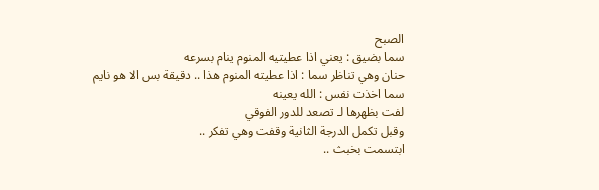الصبح
سما بضيق : يعني اذا عطيتيه المنوم ينام بسرعه
حنان وهي تناظر سما : اذا عطيته المنوم هذا .. دقيقة بس الا هو نايم
سما اخذت نفس : الله يعينه
لفت بظهرها لـ تصعد للدور الفوقي
وقبل تكمل الدرجة الثانية وقفت وهي تفكر ..
ابتسمت بخبث ..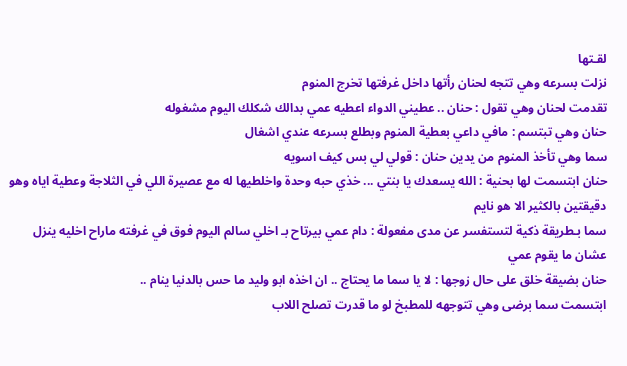لقـتها
نزلت بسرعه وهي تتجه لحنان رأتها داخل غرفتها تخرج المنوم
تقدمت لحنان وهي تقول : حنان .. عطيني الدواء اعطيه عمي بدالك شكلك اليوم مشغوله
حنان وهي تبتسم : مافي داعي بعطية المنوم وبطلع بسرعه عندي اشغال
سما وهي تأخذ المنوم من يدين حنان : قولي لي بس كيف اسويه
حنان ابتسمت لها بحنية : الله يسعدك يا بنتي ... خذي حبه وحدة واخلطيها له مع عصيرة اللي في الثلاجة وعطية اياه وهو دقيقتين بالكثير الا هو نايم
سما بـطريقة ذكية لتستفسر عن مدى مفعولة : دام عمي بيرتاح بـ اخلي سالم اليوم فوق في غرفته ماراح اخليه ينزل عشان ما يقوم عمي
حنان بضيقة خلق على حال زوجها : لا يا سما ما يحتاج .. ان اخذه ابو وليد ما حس بالدنيا ينام ..
ابتسمت سما برضى وهي تتوجهه للمطبخ لو ما قدرت تصلح اللاب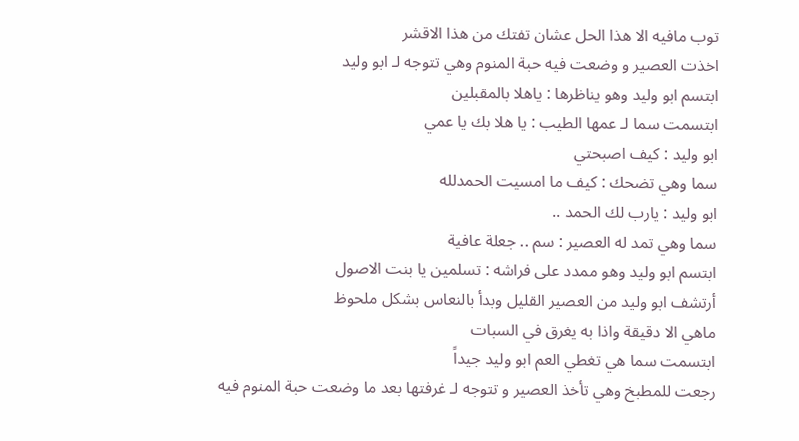توب مافيه الا هذا الحل عشان تفتك من هذا الاقشر
اخذت العصير و وضعت فيه حبة المنوم وهي تتوجه لـ ابو وليد
ابتسم ابو وليد وهو يناظرها : ياهلا بالمقبلين
ابتسمت سما لـ عمها الطيب : يا هلا بك يا عمي
ابو وليد : كيف اصبحتي
سما وهي تضحك : كيف ما امسيت الحمدلله
ابو وليد : يارب لك الحمد ..
سما وهي تمد له العصير : سم .. جعلة عافية
ابتسم ابو وليد وهو ممدد على فراشه : تسلمين يا بنت الاصول
أرتشف ابو وليد من العصير القليل وبدأ بالنعاس بشكل ملحوظ
ماهي الا دقيقة واذا به يغرق في السبات
ابتسمت سما هي تغطي العم ابو وليد جيداً
رجعت للمطبخ وهي تأخذ العصير و تتوجه لـ غرفتها بعد ما وضعت حبة المنوم فيه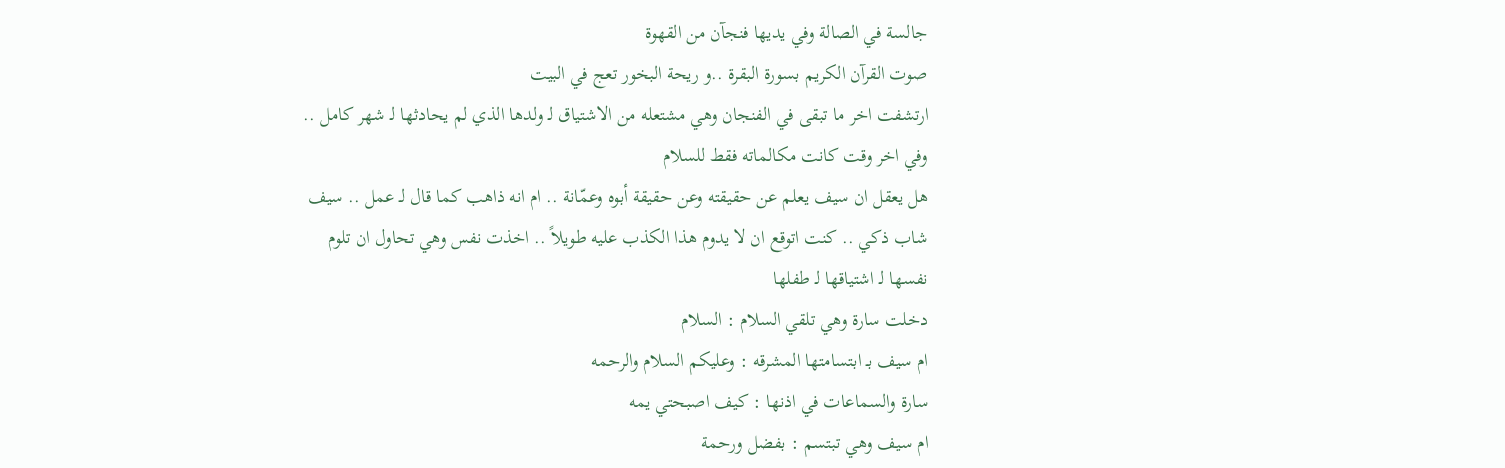جالسة في الصالة وفي يديها فنجآن من القهوة
صوت القرآن الكريم بسورة البقرة ..و ريحة البخور تعج في البيت
ارتشفت اخر ما تبقى في الفنجان وهي مشتعله من الاشتياق لـ ولدها الذي لم يحادثها لـ شهر كامل .. وفي اخر وقت كانت مكالماته فقط للسلام
هل يعقل ان سيف يعلم عن حقيقته وعن حقيقة أبوه وعمّانة .. ام انه ذاهب كما قال لـ عمل .. سيف شاب ذكي .. كنت اتوقع ان لا يدوم هذا الكذب عليه طويلاً .. اخذت نفس وهي تحاول ان تلوم نفسها لـ اشتياقها لـ طفلها
دخلت سارة وهي تلقي السلام : السلام
ام سيف بـ ابتسامتها المشرقه : وعليكم السلام والرحمه
سارة والسماعات في اذنها : كيف اصبحتي يمه
ام سيف وهي تبتسم : بفضل ورحمة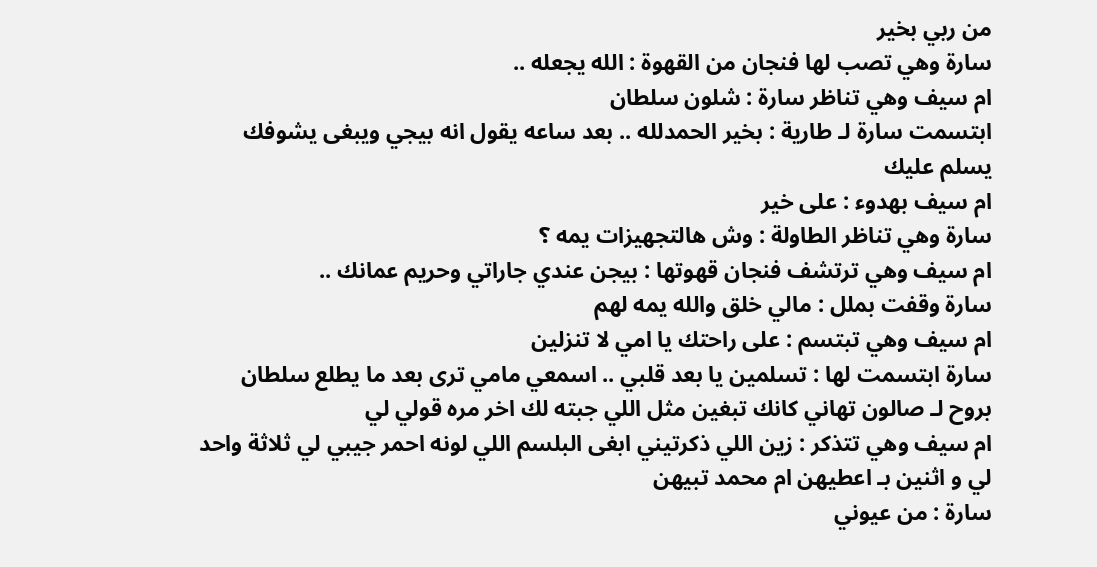من ربي بخير
سارة وهي تصب لها فنجان من القهوة : الله يجعله ..
ام سيف وهي تناظر سارة : شلون سلطان
ابتسمت سارة لـ طارية : بخير الحمدلله .. بعد ساعه يقول انه بيجي ويبغى يشوفك يسلم عليك
ام سيف بهدوء : على خير
سارة وهي تناظر الطاولة : وش هالتجهيزات يمه ؟
ام سيف وهي ترتشف فنجان قهوتها : بيجن عندي جاراتي وحريم عمانك ..
سارة وقفت بملل : مالي خلق والله يمه لهم
ام سيف وهي تبتسم : على راحتك يا امي لا تنزلين
سارة ابتسمت لها : تسلمين يا بعد قلبي .. اسمعي مامي ترى بعد ما يطلع سلطان بروح لـ صالون تهاني كانك تبغين مثل اللي جبته لك اخر مره قولي لي
ام سيف وهي تتذكر : زين اللي ذكرتيني ابغى البلسم اللي لونه احمر جيبي لي ثلاثة واحد لي و اثنين بـ اعطيهن ام محمد تبيهن
سارة : من عيوني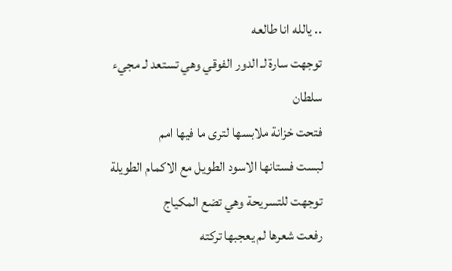.. يالله انا طالعه
توجهت سارة لـ الدور الفوقي وهي تستعد لـ مجيء سلطان
فتحت خزانة ملابسها لترى ما فيها امم
لبست فستانها الاسود الطويل مع الاكمام الطويلة
توجهت للتسريحة وهي تضع المكياج
رفعت شعرها لم يعجبها تركته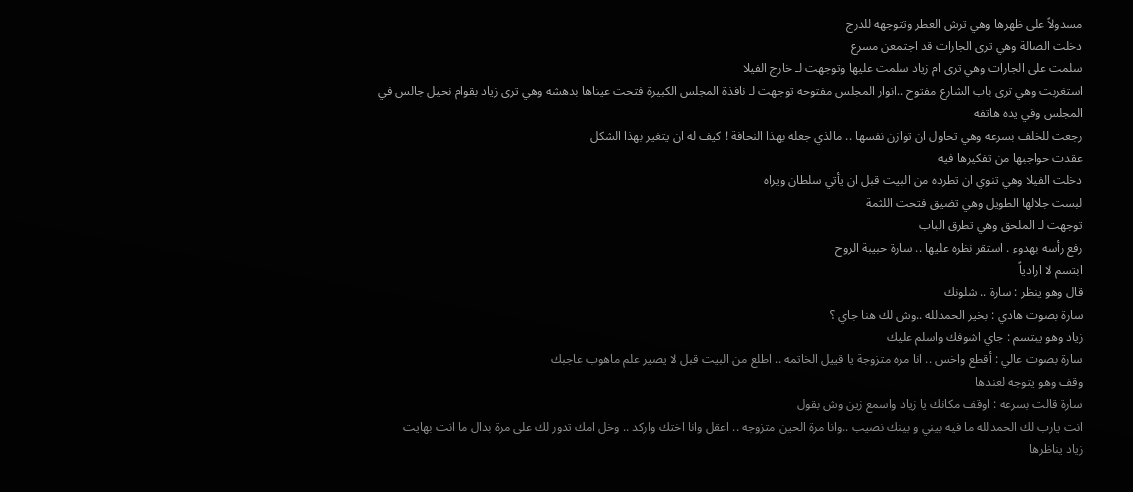مسدولاً على ظهرها وهي ترش العطر وتتوجهه للدرج
دخلت الصالة وهي ترى الجارات قد اجتمعن مسرع
سلمت على الجارات وهي ترى ام زياد سلمت عليها وتوجهت لـ خارج الفيلا
استغربت وهي ترى باب الشارع مفتوح ..انوار المجلس مفتوحه توجهت لـ نافذة المجلس الكبيرة فتحت عيناها بدهشه وهي ترى زياد بقوام نحيل جالس في المجلس وفي يده هاتفه
رجعت للخلف بسرعه وهي تحاول ان توازن نفسها .. مالذي جعله بهذا النحافة ! كيف له ان يتغير بهذا الشكل
عقدت حواجبها من تفكيرها فيه
دخلت الفيلا وهي تنوي ان تطرده من البيت قبل ان يأتي سلطان ويراه
لبست جلالها الطويل وهي تضيق فتحت اللثمة
توجهت لـ الملحق وهي تطرق الباب
رفع رأسه بهدوء . استقر نظره عليها .. سارة حبيبة الروح
ابتسم لا ارادياً
قال وهو ينظر : سارة .. شلونك
سارة بصوت هادي : بخير الحمدلله ..وش لك هنا جاي ؟
زياد وهو يبتسم : جاي اشوفك واسلم عليك
سارة بصوت عالي : أقطع واخس .. انا مره متزوجة يا قييل الخاتمه .. اطلع من البيت قبل لا يصير علم ماهوب عاجبك
وقف وهو يتوجه لعندها
سارة قالت بسرعه : اوقف مكانك يا زياد واسمع زين وش بقول
انت يارب لك الحمدلله ما فيه بيني و بينك نصيب ..وانا مرة الحين متزوجه .. اعقل وانا اختك واركد .. وخل امك تدور لك على مرة بدال ما انت بهايت
زياد يناظرها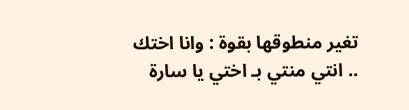تغير منطوقها بقوة : وانا اختك .. انتي منتي بـ اختي يا سارة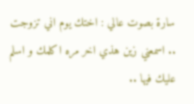سارة بصوت عالي : اختك يوم اني تزوجت .. اسمعني زين هذي اخر مره اكلمك و اسلم عليك فيها ..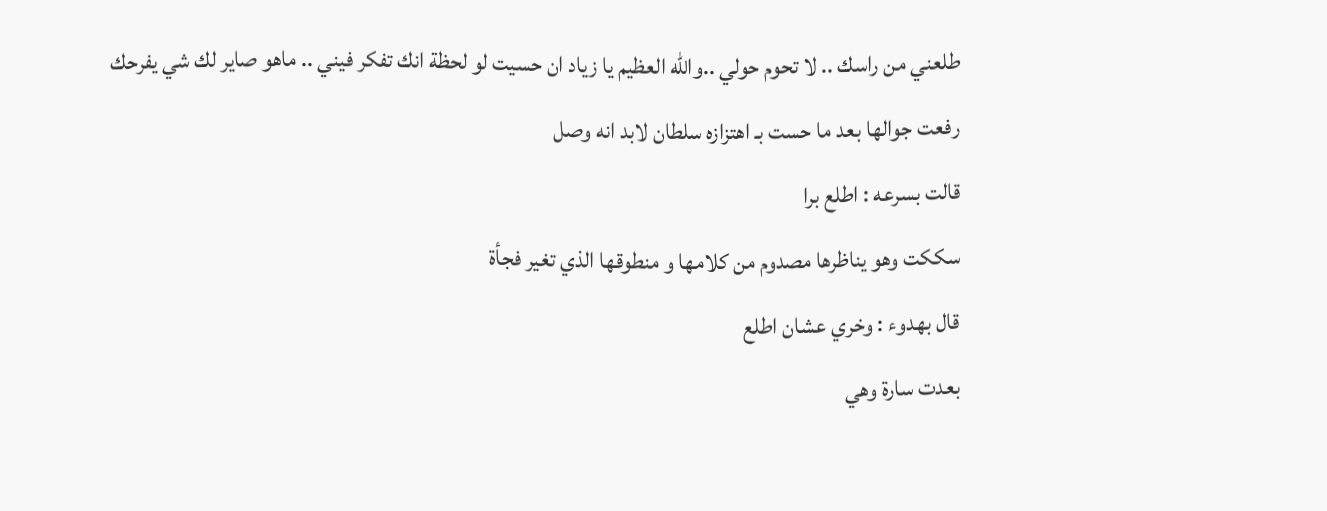طلعني من راسك .. لا تحوم حولي ..والله العظيم يا زياد ان حسيت لو لحظة انك تفكر فيني .. ماهو صاير لك شي يفرحك
رفعت جوالها بعد ما حست بـ اهتزازه سلطان لابد انه وصل
قالت بسرعه : اطلع برا
سككت وهو يناظرها مصدوم من كلامها و منطوقها الذي تغير فجأة
قال بهدوء : وخري عشان اطلع
بعدت سارة وهي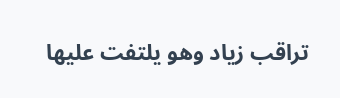تراقب زياد وهو يلتفت عليها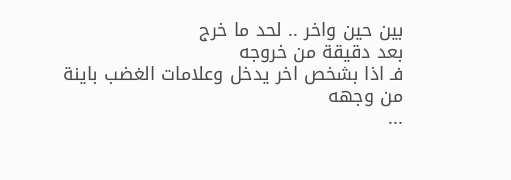بين حين واخر .. لحد ما خرج
بعد دقيقة من خروجه
فـ اذا بشخص اخر يدخل وعلامات الغضب باينة من وجهه
...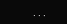...